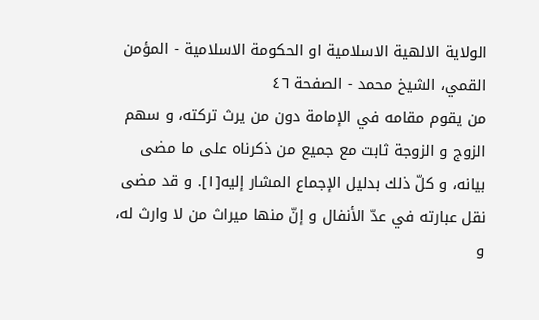الولاية الالهية الاسلامية او الحكومة الاسلامية - المؤمن القمي، الشيخ محمد - الصفحة ٤٦
من يقوم مقامه في الإمامة دون من يرث تركته، و سهم الزوج و الزوجة ثابت مع جميع من ذكرناه على ما مضى بيانه، و كلّ ذلك بدليل الإجماع المشار إليه[١]. و قد مضى نقل عبارته في عدّ الأنفال و إنّ منها ميراث من لا وارث له، و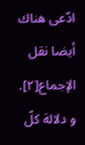ادّعى هناك أيضا نقل الإجماع[٢].
و دلالة كلّ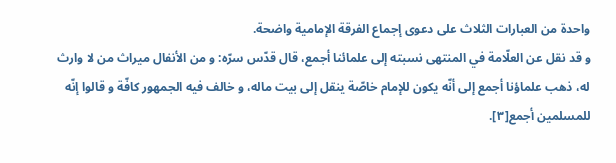واحدة من العبارات الثلاث على دعوى إجماع الفرقة الإمامية واضحة.
و قد نقل عن العلّامة في المنتهى نسبته إلى علمائنا أجمع، قال قدّس سرّه: و من الأنفال ميراث من لا وارث له، ذهب علماؤنا أجمع إلى أنّه يكون للإمام خاصّة ينقل إلى بيت ماله، و خالف فيه الجمهور كافّة و قالوا إنّه للمسلمين أجمع[٣].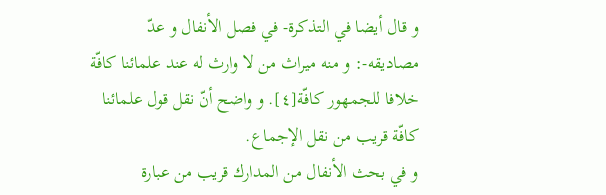و قال أيضا في التذكرة- في فصل الأنفال و عدّ مصاديقه-: و منه ميراث من لا وارث له عند علمائنا كافّة خلافا للجمهور كافّة[٤]. و واضح أنّ نقل قول علمائنا كافّة قريب من نقل الإجماع.
و في بحث الأنفال من المدارك قريب من عبارة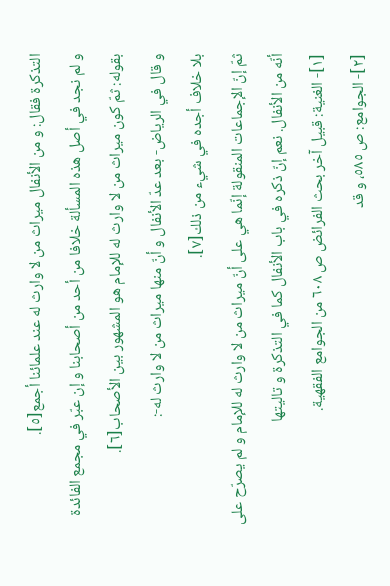التذكرة فقال: و من الأنفال ميراث من لا وارث له عند علمائنا أجمع[٥].
و لم نجد في أصل هذه المسألة خلافا من أحد من أصحابنا و إن عبّر في مجمع الفائدة بقوله: ثمّ كون ميراث من لا وارث له للإمام هو المشهور بين الأصحاب[٦].
و قال في الرياض- بعد عدّ الأنفال و أنّ منها ميراث من لا وارث له-:
بلا خلاف أجده في شيء من ذلك[٧].
ثمّ إنّ الإجماعات المنقولة إنّما هي على أنّ ميراث من لا وارث له للإمام و لم يصرّح على أنّه من الأنفال. نعم إنّ ذكره في باب الأنفال كما في التذكرة و تاليتها
[١]- الغنية: قبيل آخر بحث الفرائض ص ٦٠٨ من الجوامع الفقهية.
[٢]- الجوامع: ص ٥٨٥، و قد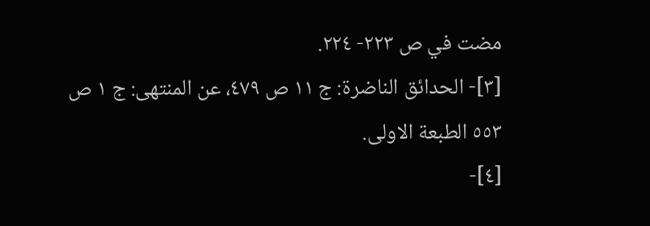مضت في ص ٢٢٣- ٢٢٤.
[٣]- الحدائق الناضرة: ج ١١ ص ٤٧٩، عن المنتهى: ج ١ ص ٥٥٣ الطبعة الاولى.
[٤]-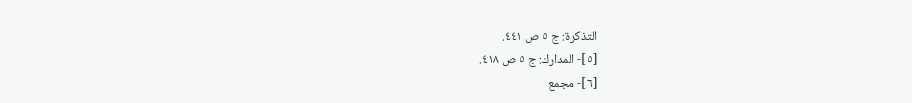التذكرة: ج ٥ ص ٤٤١.
[٥]- المدارك: ج ٥ ص ٤١٨.
[٦]- مجمع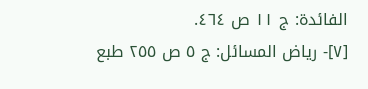الفائدة: ج ١١ ص ٤٦٤.
[٧]- رياض المسائل: ج ٥ ص ٢٥٥ طبع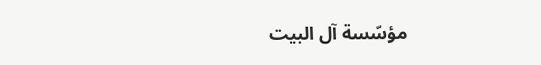مؤسّسة آل البيت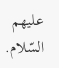عليهم السّلام.